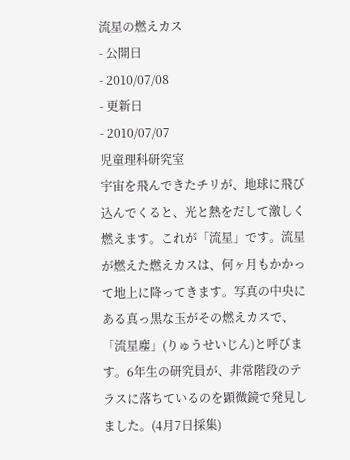流星の燃えカス
- 公開日
- 2010/07/08
- 更新日
- 2010/07/07
児童理科研究室
宇宙を飛んできたチリが、地球に飛び込んでくると、光と熱をだして激しく燃えます。これが「流星」です。流星が燃えた燃えカスは、何ヶ月もかかって地上に降ってきます。写真の中央にある真っ黒な玉がその燃えカスで、「流星塵」(りゅうせいじん)と呼びます。6年生の研究員が、非常階段のテラスに落ちているのを顕微鏡で発見しました。(4月7日採集)